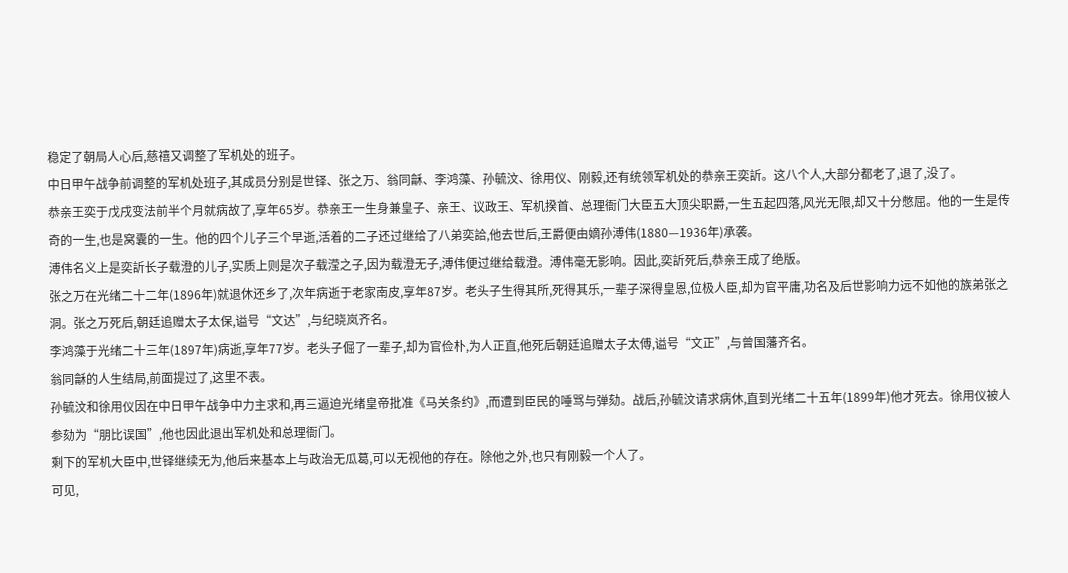稳定了朝局人心后,慈禧又调整了军机处的班子。
中日甲午战争前调整的军机处班子,其成员分别是世铎、张之万、翁同龢、李鸿藻、孙毓汶、徐用仪、刚毅,还有统领军机处的恭亲王奕訢。这八个人,大部分都老了,退了,没了。
恭亲王奕于戊戌变法前半个月就病故了,享年65岁。恭亲王一生身兼皇子、亲王、议政王、军机揆首、总理衙门大臣五大顶尖职爵,一生五起四落,风光无限,却又十分憋屈。他的一生是传奇的一生,也是窝囊的一生。他的四个儿子三个早逝,活着的二子还过继给了八弟奕詥,他去世后,王爵便由嫡孙溥伟(1880—1936年)承袭。
溥伟名义上是奕訢长子载澄的儿子,实质上则是次子载滢之子,因为载澄无子,溥伟便过继给载澄。溥伟毫无影响。因此,奕訢死后,恭亲王成了绝版。
张之万在光绪二十二年(1896年)就退休还乡了,次年病逝于老家南皮,享年87岁。老头子生得其所,死得其乐,一辈子深得皇恩,位极人臣,却为官平庸,功名及后世影响力远不如他的族弟张之洞。张之万死后,朝廷追赠太子太保,谥号“文达”,与纪晓岚齐名。
李鸿藻于光绪二十三年(1897年)病逝,享年77岁。老头子倔了一辈子,却为官俭朴,为人正直,他死后朝廷追赠太子太傅,谥号“文正”,与曾国藩齐名。
翁同龢的人生结局,前面提过了,这里不表。
孙毓汶和徐用仪因在中日甲午战争中力主求和,再三逼迫光绪皇帝批准《马关条约》,而遭到臣民的唾骂与弹劾。战后,孙毓汶请求病休,直到光绪二十五年(1899年)他才死去。徐用仪被人参劾为“朋比误国”,他也因此退出军机处和总理衙门。
剩下的军机大臣中,世铎继续无为,他后来基本上与政治无瓜葛,可以无视他的存在。除他之外,也只有刚毅一个人了。
可见,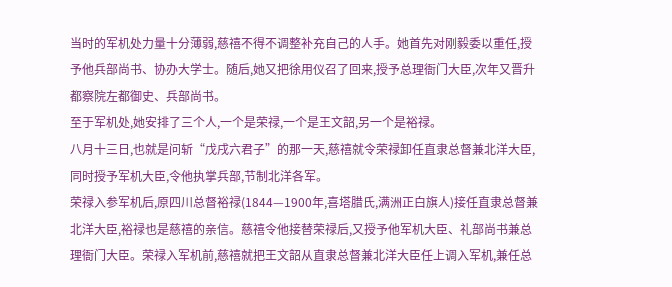当时的军机处力量十分薄弱,慈禧不得不调整补充自己的人手。她首先对刚毅委以重任,授予他兵部尚书、协办大学士。随后,她又把徐用仪召了回来,授予总理衙门大臣,次年又晋升都察院左都御史、兵部尚书。
至于军机处,她安排了三个人,一个是荣禄,一个是王文韶,另一个是裕禄。
八月十三日,也就是问斩“戊戌六君子”的那一天,慈禧就令荣禄卸任直隶总督兼北洋大臣,同时授予军机大臣,令他执掌兵部,节制北洋各军。
荣禄入参军机后,原四川总督裕禄(1844—1900年,喜塔腊氏,满洲正白旗人)接任直隶总督兼北洋大臣,裕禄也是慈禧的亲信。慈禧令他接替荣禄后,又授予他军机大臣、礼部尚书兼总理衙门大臣。荣禄入军机前,慈禧就把王文韶从直隶总督兼北洋大臣任上调入军机,兼任总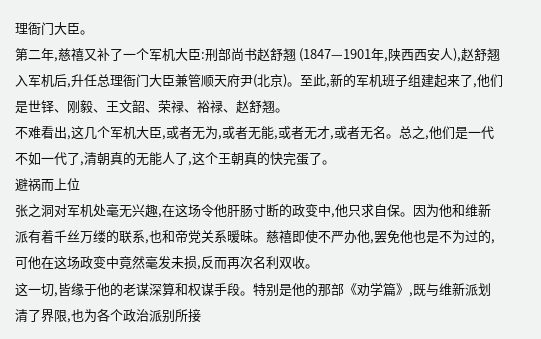理衙门大臣。
第二年,慈禧又补了一个军机大臣:刑部尚书赵舒翘 (1847—1901年,陕西西安人),赵舒翘入军机后,升任总理衙门大臣兼管顺天府尹(北京)。至此,新的军机班子组建起来了,他们是世铎、刚毅、王文韶、荣禄、裕禄、赵舒翘。
不难看出,这几个军机大臣,或者无为,或者无能,或者无才,或者无名。总之,他们是一代不如一代了,清朝真的无能人了,这个王朝真的快完蛋了。
避祸而上位
张之洞对军机处毫无兴趣,在这场令他肝肠寸断的政变中,他只求自保。因为他和维新派有着千丝万缕的联系,也和帝党关系暧昧。慈禧即使不严办他,罢免他也是不为过的,可他在这场政变中竟然毫发未损,反而再次名利双收。
这一切,皆缘于他的老谋深算和权谋手段。特别是他的那部《劝学篇》,既与维新派划清了界限,也为各个政治派别所接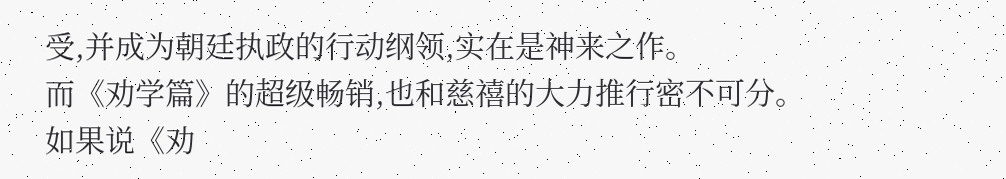受,并成为朝廷执政的行动纲领,实在是神来之作。
而《劝学篇》的超级畅销,也和慈禧的大力推行密不可分。如果说《劝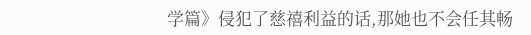学篇》侵犯了慈禧利益的话,那她也不会任其畅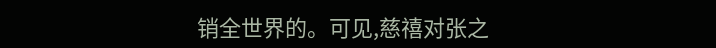销全世界的。可见,慈禧对张之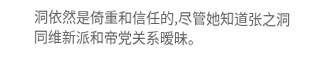洞依然是倚重和信任的,尽管她知道张之洞同维新派和帝党关系暧昧。